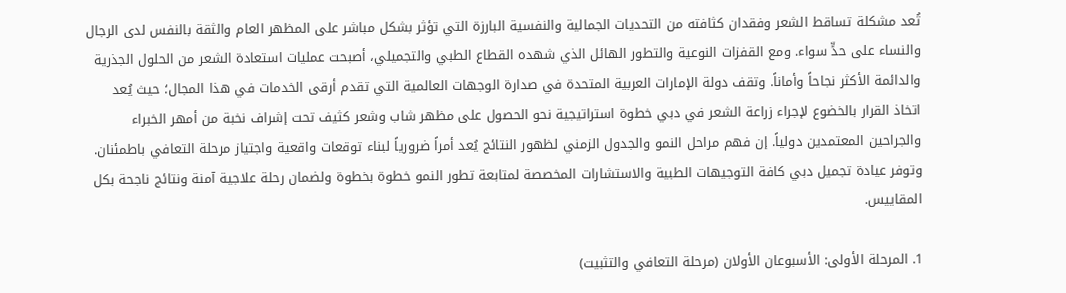تُعد مشكلة تساقط الشعر وفقدان كثافته من التحديات الجمالية والنفسية البارزة التي تؤثر بشكل مباشر على المظهر العام والثقة بالنفس لدى الرجال والنساء على حدٍّ سواء. ومع القفزات النوعية والتطور الهائل الذي شهده القطاع الطبي والتجميلي، أصبحت عمليات استعادة الشعر من الحلول الجذرية والدائمة الأكثر نجاحاً وأماناً. وتقف دولة الإمارات العربية المتحدة في صدارة الوجهات العالمية التي تقدم أرقى الخدمات في هذا المجال؛ حيث يُعد اتخاذ القرار بالخضوع لإجراء زراعة الشعر في دبي خطوة استراتيجية نحو الحصول على مظهر شاب وشعر كثيف تحت إشراف نخبة من أمهر الخبراء والجراحين المعتمدين دولياً. إن فهم مراحل النمو والجدول الزمني لظهور النتائج يُعد أمراً ضرورياً لبناء توقعات واقعية واجتياز مرحلة التعافي باطمئنان. وتوفر عيادة تجميل دبي كافة التوجيهات الطبية والاستشارات المخصصة لمتابعة تطور النمو خطوة بخطوة ولضمان رحلة علاجية آمنة ونتائج ناجحة بكل المقاييس.

1. المرحلة الأولى: الأسبوعان الأولان (مرحلة التعافي والتثبيت)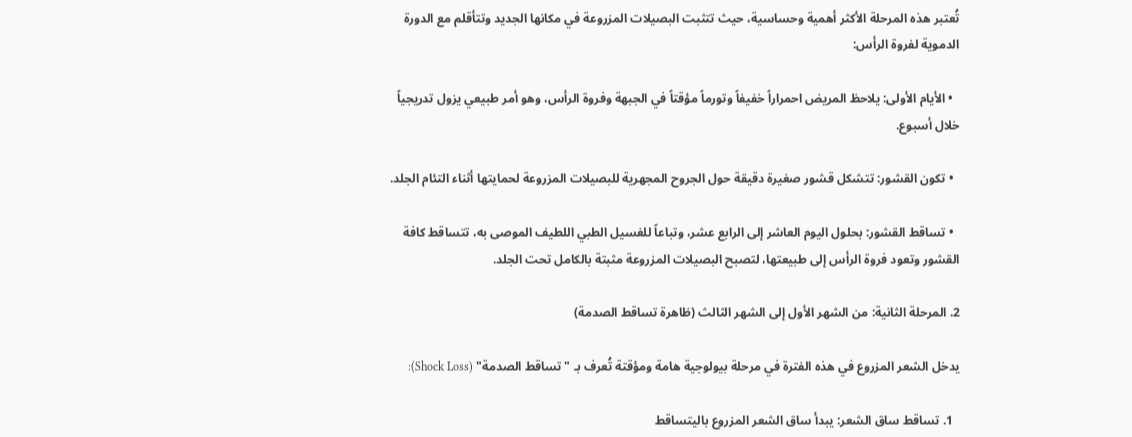تُعتبر هذه المرحلة الأكثر أهمية وحساسية، حيث تتثبت البصيلات المزروعة في مكانها الجديد وتتأقلم مع الدورة الدموية لفروة الرأس:

  • الأيام الأولى: يلاحظ المريض احمراراً خفيفاً وتورماً مؤقتاً في الجبهة وفروة الرأس، وهو أمر طبيعي يزول تدريجياً خلال أسبوع.

  • تكون القشور: تتشكل قشور صغيرة دقيقة حول الجروح المجهرية للبصيلات المزروعة لحمايتها أثناء التئام الجلد.

  • تساقط القشور: بحلول اليوم العاشر إلى الرابع عشر، وتباعاً للغسيل الطبي اللطيف الموصى به، تتساقط كافة القشور وتعود فروة الرأس إلى طبيعتها، لتصبح البصيلات المزروعة مثبتة بالكامل تحت الجلد.

2. المرحلة الثانية: من الشهر الأول إلى الشهر الثالث (ظاهرة تساقط الصدمة)

يدخل الشعر المزروع في هذه الفترة في مرحلة بيولوجية هامة ومؤقتة تُعرف بـ "تساقط الصدمة" (Shock Loss):

  1. تساقط ساق الشعر: يبدأ ساق الشعر المزروع باليتساقط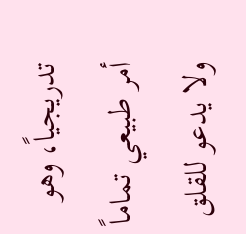تدريجياً، وهو أمر طبيعي تماماً ولا يدعو للقلق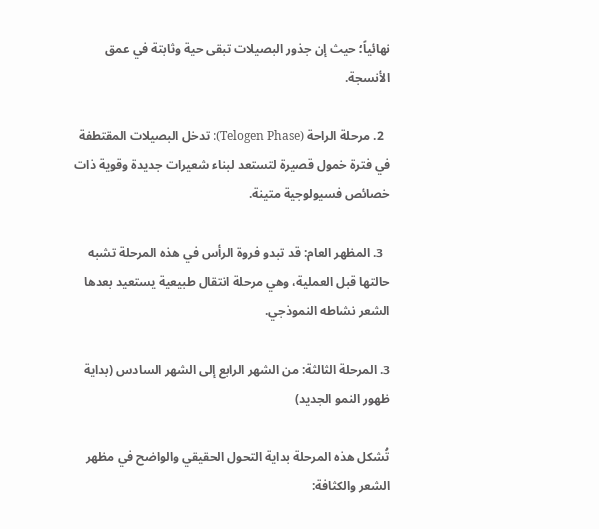نهائياً؛ حيث إن جذور البصيلات تبقى حية وثابتة في عمق الأنسجة.

  2. مرحلة الراحة (Telogen Phase): تدخل البصيلات المقتطفة في فترة خمول قصيرة لتستعد لبناء شعيرات جديدة وقوية ذات خصائص فسيولوجية متينة.

  3. المظهر العام: قد تبدو فروة الرأس في هذه المرحلة تشبه حالتها قبل العملية، وهي مرحلة انتقال طبيعية يستعيد بعدها الشعر نشاطه النموذجي.

3. المرحلة الثالثة: من الشهر الرابع إلى الشهر السادس (بداية ظهور النمو الجديد)

تُشكل هذه المرحلة بداية التحول الحقيقي والواضح في مظهر الشعر والكثافة: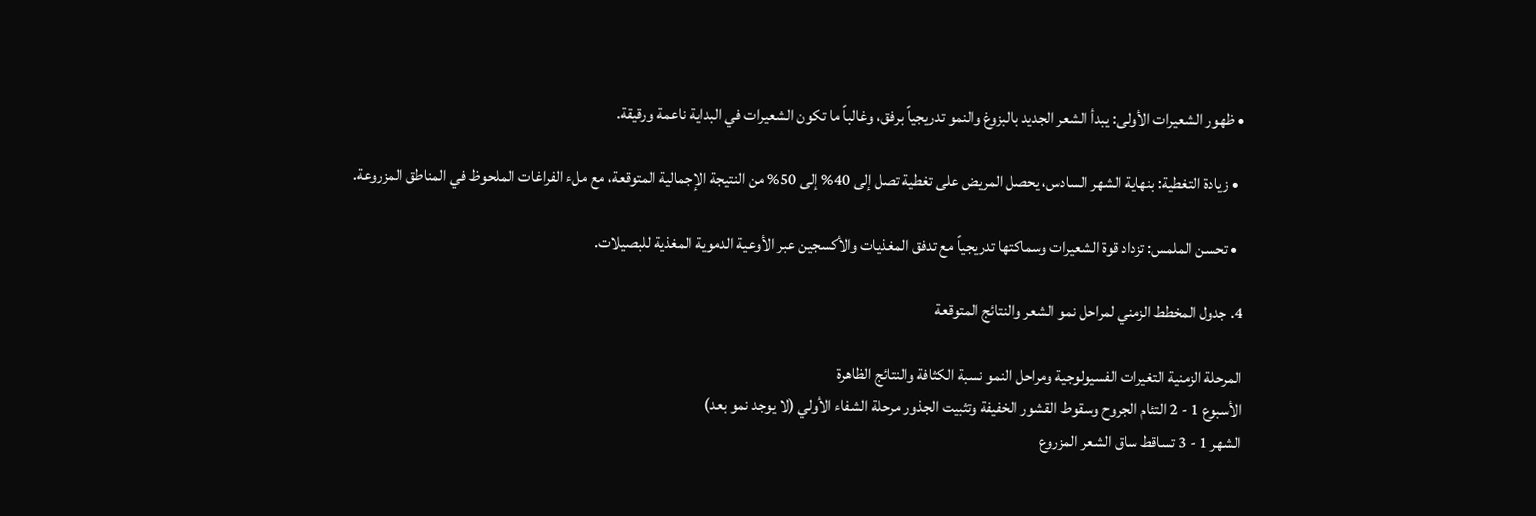• ظهور الشعيرات الأولى: يبدأ الشعر الجديد بالبزوغ والنمو تدريجياً برفق، وغالباً ما تكون الشعيرات في البداية ناعمة ورقيقة.

  • زيادة التغطية: بنهاية الشهر السادس، يحصل المريض على تغطية تصل إلى 40% إلى 50% من النتيجة الإجمالية المتوقعة، مع ملء الفراغات الملحوظ في المناطق المزروعة.

  • تحسن الملمس: تزداد قوة الشعيرات وسماكتها تدريجياً مع تدفق المغذيات والأكسجين عبر الأوعية الدموية المغذية للبصيلات.

4. جدول المخطط الزمني لمراحل نمو الشعر والنتائج المتوقعة

المرحلة الزمنية التغيرات الفسيولوجية ومراحل النمو نسبة الكثافة والنتائج الظاهرة
الأسبوع 1 - 2 التئام الجروح وسقوط القشور الخفيفة وتثبيت الجذور مرحلة الشفاء الأولي (لا يوجد نمو بعد)
الشهر 1 - 3 تساقط ساق الشعر المزروع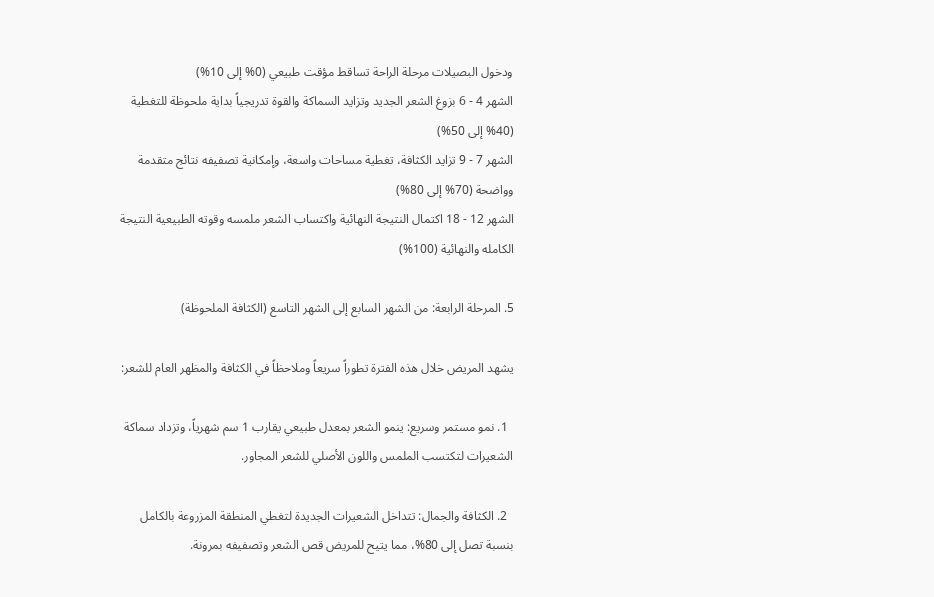ودخول البصيلات مرحلة الراحة تساقط مؤقت طبيعي (0% إلى 10%)
الشهر 4 - 6 بزوغ الشعر الجديد وتزايد السماكة والقوة تدريجياً بداية ملحوظة للتغطية (40% إلى 50%)
الشهر 7 - 9 تزايد الكثافة، تغطية مساحات واسعة، وإمكانية تصفيفه نتائج متقدمة وواضحة (70% إلى 80%)
الشهر 12 - 18 اكتمال النتيجة النهائية واكتساب الشعر ملمسه وقوته الطبيعية النتيجة الكامله والنهائية (100%)

5. المرحلة الرابعة: من الشهر السابع إلى الشهر التاسع (الكثافة الملحوظة)

يشهد المريض خلال هذه الفترة تطوراً سريعاً وملاحظاً في الكثافة والمظهر العام للشعر:

  1. نمو مستمر وسريع: ينمو الشعر بمعدل طبيعي يقارب 1 سم شهرياً، وتزداد سماكة الشعيرات لتكتسب الملمس واللون الأصلي للشعر المجاور.

  2. الكثافة والجمال: تتداخل الشعيرات الجديدة لتغطي المنطقة المزروعة بالكامل بنسبة تصل إلى 80%، مما يتيح للمريض قص الشعر وتصفيفه بمرونة.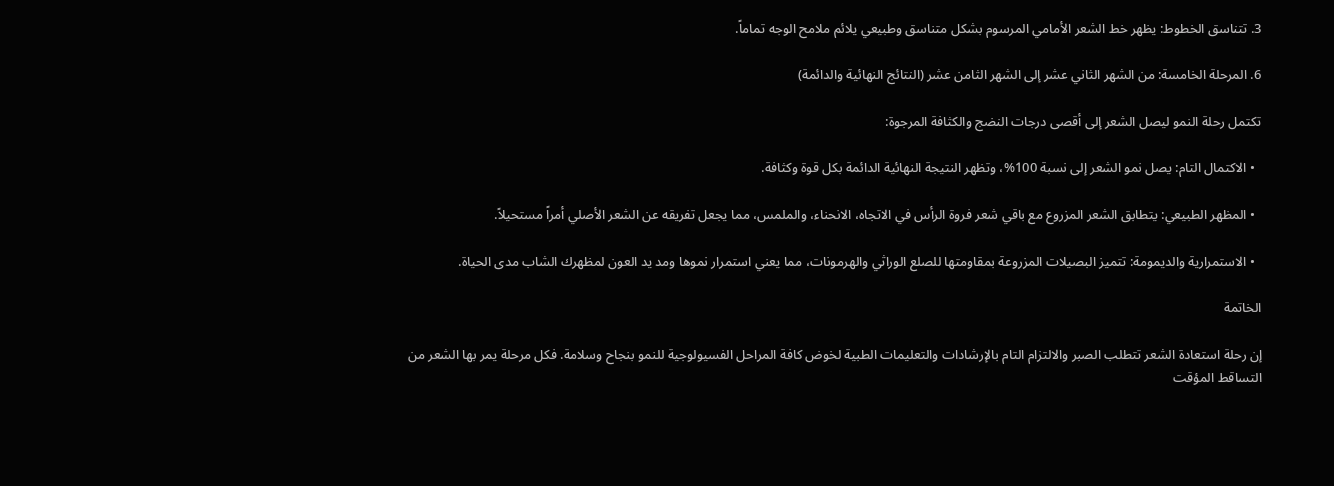3. تتناسق الخطوط: يظهر خط الشعر الأمامي المرسوم بشكل متناسق وطبيعي يلائم ملامح الوجه تماماً.

6. المرحلة الخامسة: من الشهر الثاني عشر إلى الشهر الثامن عشر (النتائج النهائية والدائمة)

تكتمل رحلة النمو ليصل الشعر إلى أقصى درجات النضج والكثافة المرجوة:

  • الاكتمال التام: يصل نمو الشعر إلى نسبة 100%، وتظهر النتيجة النهائية الدائمة بكل قوة وكثافة.

  • المظهر الطبيعي: يتطابق الشعر المزروع مع باقي شعر فروة الرأس في الاتجاه، الانحناء، والملمس، مما يجعل تفريقه عن الشعر الأصلي أمراً مستحيلاً.

  • الاستمرارية والديمومة: تتميز البصيلات المزروعة بمقاومتها للصلع الوراثي والهرمونات، مما يعني استمرار نموها ومد يد العون لمظهرك الشاب مدى الحياة.

الخاتمة

إن رحلة استعادة الشعر تتطلب الصبر والالتزام التام بالإرشادات والتعليمات الطبية لخوض كافة المراحل الفسيولوجية للنمو بنجاح وسلامة. فكل مرحلة يمر بها الشعر من التساقط المؤقت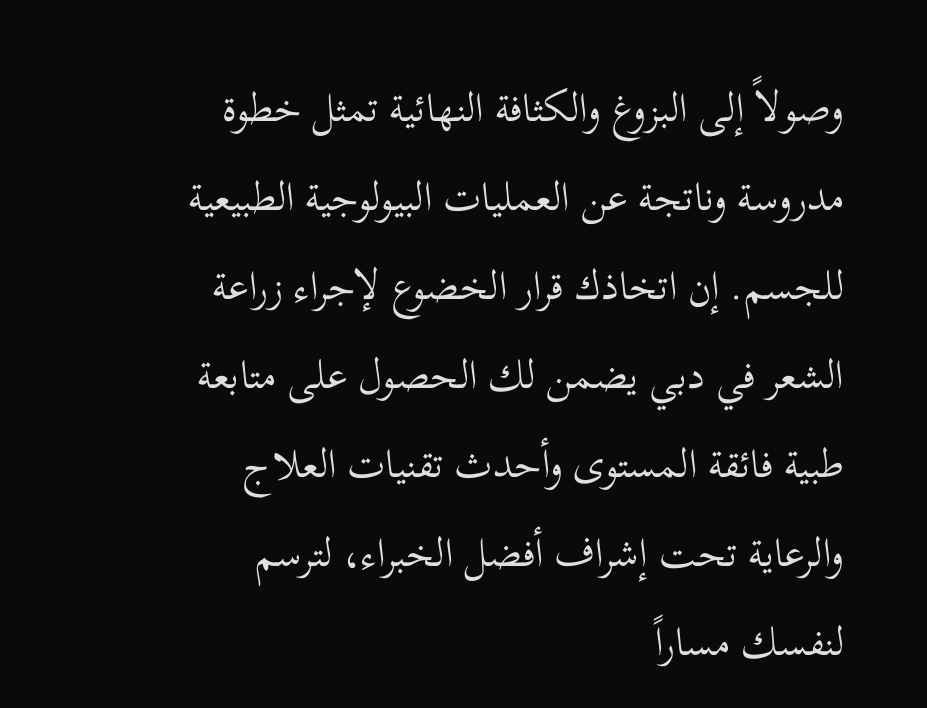وصولاً إلى البزوغ والكثافة النهائية تمثل خطوة مدروسة وناتجة عن العمليات البيولوجية الطبيعية للجسم. إن اتخاذك قرار الخضوع لإجراء زراعة الشعر في دبي يضمن لك الحصول على متابعة طبية فائقة المستوى وأحدث تقنيات العلاج والرعاية تحت إشراف أفضل الخبراء، لترسم لنفسك مساراً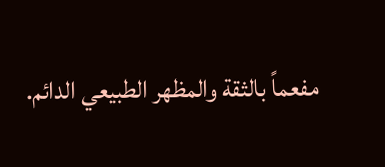مفعماً بالثقة والمظهر الطبيعي الدائم.